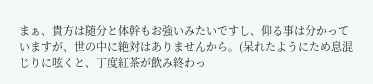まぁ、貴方は随分と体幹もお強いみたいですし、仰る事は分かっていますが、世の中に絶対はありませんから。(呆れたようにため息混じりに呟くと、丁度紅茶が飲み終わっ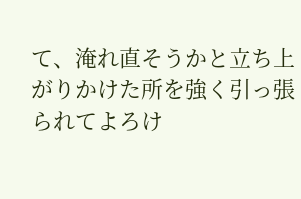て、淹れ直そうかと立ち上がりかけた所を強く引っ張られてよろけ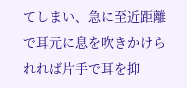てしまい、急に至近距離で耳元に息を吹きかけられれば片手で耳を抑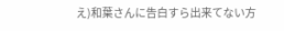え)和葉さんに告白すら出来てない方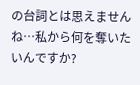の台詞とは思えませんね…私から何を奪いたいんですか?